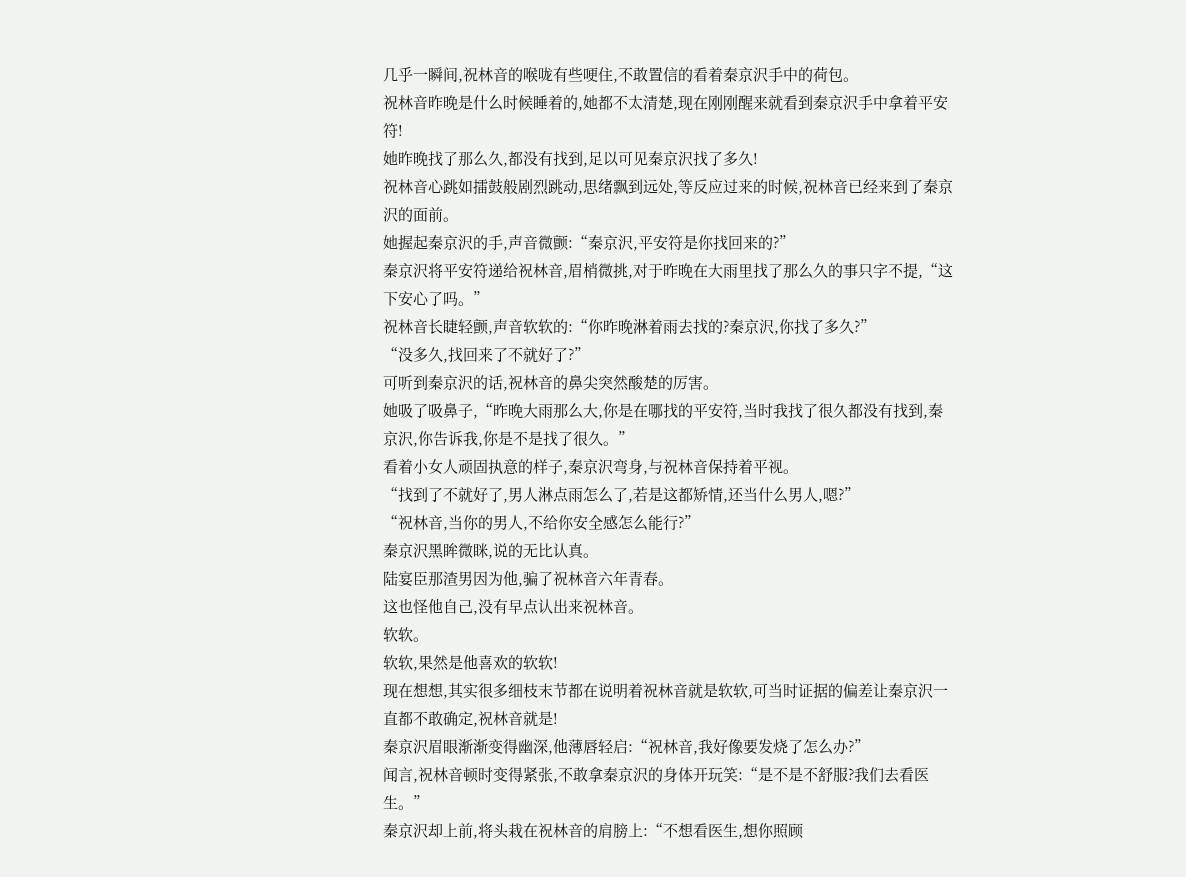几乎一瞬间,祝林音的喉咙有些哽住,不敢置信的看着秦京沢手中的荷包。
祝林音昨晚是什么时候睡着的,她都不太清楚,现在刚刚醒来就看到秦京沢手中拿着平安符!
她昨晚找了那么久,都没有找到,足以可见秦京沢找了多久!
祝林音心跳如擂鼓般剧烈跳动,思绪飘到远处,等反应过来的时候,祝林音已经来到了秦京沢的面前。
她握起秦京沢的手,声音微颤:“秦京沢,平安符是你找回来的?”
秦京沢将平安符递给祝林音,眉梢微挑,对于昨晚在大雨里找了那么久的事只字不提,“这下安心了吗。”
祝林音长睫轻颤,声音软软的:“你昨晚淋着雨去找的?秦京沢,你找了多久?”
“没多久,找回来了不就好了?”
可听到秦京沢的话,祝林音的鼻尖突然酸楚的厉害。
她吸了吸鼻子,“昨晚大雨那么大,你是在哪找的平安符,当时我找了很久都没有找到,秦京沢,你告诉我,你是不是找了很久。”
看着小女人顽固执意的样子,秦京沢弯身,与祝林音保持着平视。
“找到了不就好了,男人淋点雨怎么了,若是这都矫情,还当什么男人,嗯?”
“祝林音,当你的男人,不给你安全感怎么能行?”
秦京沢黑眸微眯,说的无比认真。
陆宴臣那渣男因为他,骗了祝林音六年青春。
这也怪他自己,没有早点认出来祝林音。
软软。
软软,果然是他喜欢的软软!
现在想想,其实很多细枝末节都在说明着祝林音就是软软,可当时证据的偏差让秦京沢一直都不敢确定,祝林音就是!
秦京沢眉眼渐渐变得幽深,他薄唇轻启:“祝林音,我好像要发烧了怎么办?”
闻言,祝林音顿时变得紧张,不敢拿秦京沢的身体开玩笑:“是不是不舒服?我们去看医生。”
秦京沢却上前,将头栽在祝林音的肩膀上:“不想看医生,想你照顾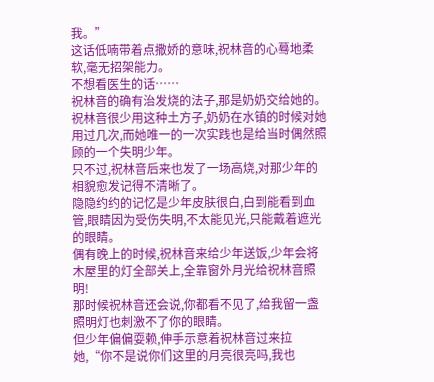我。”
这话低喃带着点撒娇的意味,祝林音的心蓦地柔软,毫无招架能力。
不想看医生的话……
祝林音的确有治发烧的法子,那是奶奶交给她的。
祝林音很少用这种土方子,奶奶在水镇的时候对她用过几次,而她唯一的一次实践也是给当时偶然照顾的一个失明少年。
只不过,祝林音后来也发了一场高烧,对那少年的相貌愈发记得不清晰了。
隐隐约约的记忆是少年皮肤很白,白到能看到血管,眼睛因为受伤失明,不太能见光,只能戴着遮光的眼睛。
偶有晚上的时候,祝林音来给少年送饭,少年会将木屋里的灯全部关上,全靠窗外月光给祝林音照明!
那时候祝林音还会说,你都看不见了,给我留一盏照明灯也刺激不了你的眼睛。
但少年偏偏耍赖,伸手示意着祝林音过来拉她,“你不是说你们这里的月亮很亮吗,我也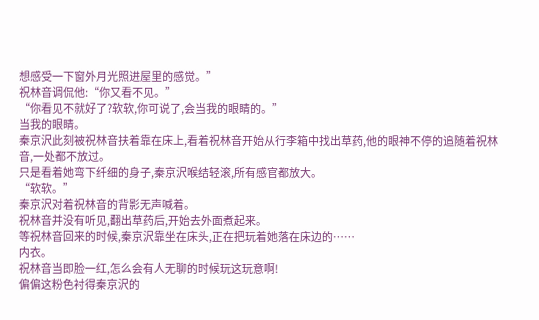想感受一下窗外月光照进屋里的感觉。”
祝林音调侃他:“你又看不见。”
“你看见不就好了?软软,你可说了,会当我的眼睛的。”
当我的眼睛。
秦京沢此刻被祝林音扶着靠在床上,看着祝林音开始从行李箱中找出草药,他的眼神不停的追随着祝林音,一处都不放过。
只是看着她弯下纤细的身子,秦京沢喉结轻滚,所有感官都放大。
“软软。”
秦京沢对着祝林音的背影无声喊着。
祝林音并没有听见,翻出草药后,开始去外面煮起来。
等祝林音回来的时候,秦京沢靠坐在床头,正在把玩着她落在床边的……
内衣。
祝林音当即脸一红,怎么会有人无聊的时候玩这玩意啊!
偏偏这粉色衬得秦京沢的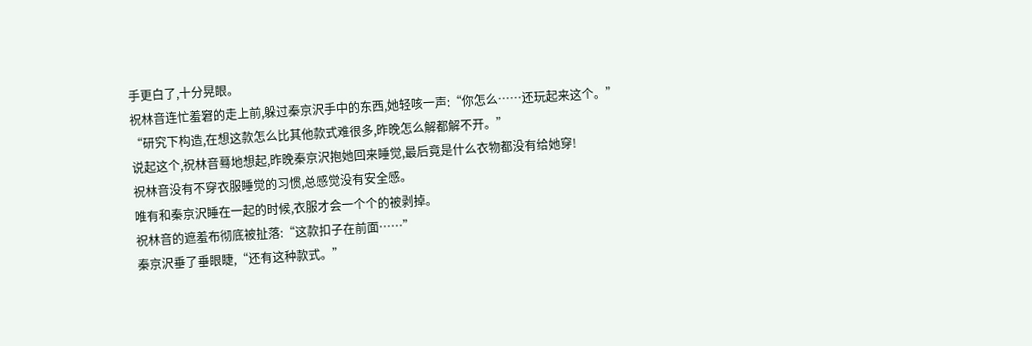手更白了,十分晃眼。
祝林音连忙羞窘的走上前,躲过秦京沢手中的东西,她轻咳一声:“你怎么……还玩起来这个。”
“研究下构造,在想这款怎么比其他款式难很多,昨晚怎么解都解不开。”
说起这个,祝林音蓦地想起,昨晚秦京沢抱她回来睡觉,最后竟是什么衣物都没有给她穿!
祝林音没有不穿衣服睡觉的习惯,总感觉没有安全感。
唯有和秦京沢睡在一起的时候,衣服才会一个个的被剥掉。
祝林音的遮羞布彻底被扯落:“这款扣子在前面……”
秦京沢垂了垂眼睫,“还有这种款式。”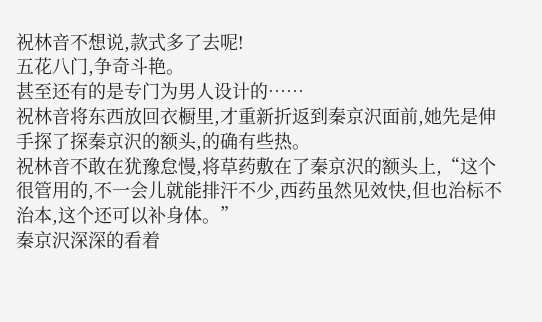祝林音不想说,款式多了去呢!
五花八门,争奇斗艳。
甚至还有的是专门为男人设计的……
祝林音将东西放回衣橱里,才重新折返到秦京沢面前,她先是伸手探了探秦京沢的额头,的确有些热。
祝林音不敢在犹豫怠慢,将草药敷在了秦京沢的额头上,“这个很管用的,不一会儿就能排汗不少,西药虽然见效快,但也治标不治本,这个还可以补身体。”
秦京沢深深的看着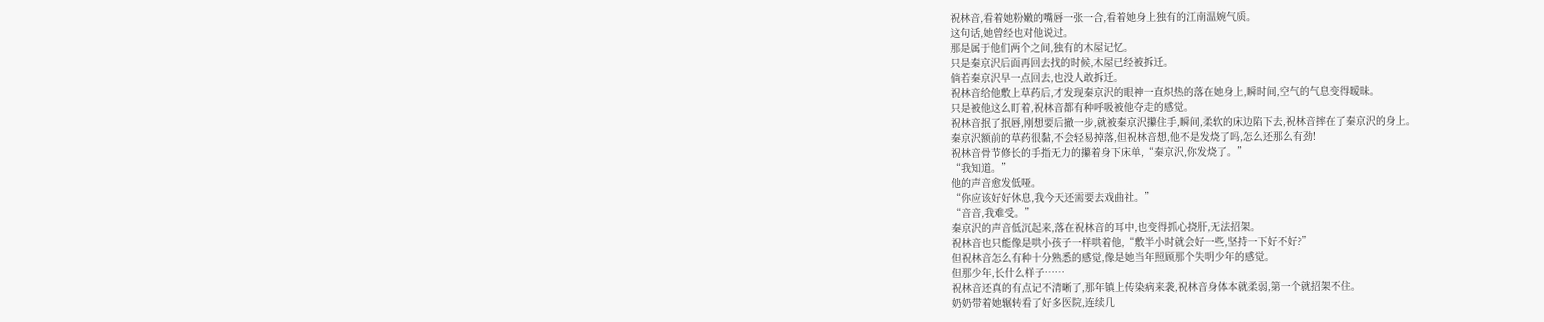祝林音,看着她粉嫩的嘴唇一张一合,看着她身上独有的江南温婉气质。
这句话,她曾经也对他说过。
那是属于他们两个之间,独有的木屋记忆。
只是秦京沢后面再回去找的时候,木屋已经被拆迁。
倘若秦京沢早一点回去,也没人敢拆迁。
祝林音给他敷上草药后,才发现秦京沢的眼神一直炽热的落在她身上,瞬时间,空气的气息变得暧昧。
只是被他这么盯着,祝林音都有种呼吸被他夺走的感觉。
祝林音抿了抿唇,刚想要后撤一步,就被秦京沢攥住手,瞬间,柔软的床边陷下去,祝林音摔在了秦京沢的身上。
秦京沢额前的草药很黏,不会轻易掉落,但祝林音想,他不是发烧了吗,怎么还那么有劲!
祝林音骨节修长的手指无力的攥着身下床单,“秦京沢,你发烧了。”
“我知道。”
他的声音愈发低哑。
“你应该好好休息,我今天还需要去戏曲社。”
“音音,我难受。”
秦京沢的声音低沉起来,落在祝林音的耳中,也变得抓心挠肝,无法招架。
祝林音也只能像是哄小孩子一样哄着他,“敷半小时就会好一些,坚持一下好不好?”
但祝林音怎么有种十分熟悉的感觉,像是她当年照顾那个失明少年的感觉。
但那少年,长什么样子……
祝林音还真的有点记不清晰了,那年镇上传染病来袭,祝林音身体本就柔弱,第一个就招架不住。
奶奶带着她辗转看了好多医院,连续几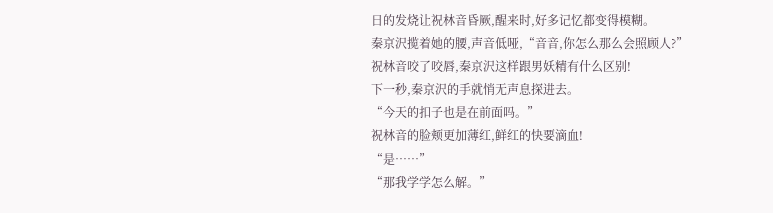日的发烧让祝林音昏厥,醒来时,好多记忆都变得模糊。
秦京沢揽着她的腰,声音低哑,“音音,你怎么那么会照顾人?”
祝林音咬了咬唇,秦京沢这样跟男妖精有什么区别!
下一秒,秦京沢的手就悄无声息探进去。
“今天的扣子也是在前面吗。”
祝林音的脸颊更加薄红,鲜红的快要滴血!
“是……”
“那我学学怎么解。”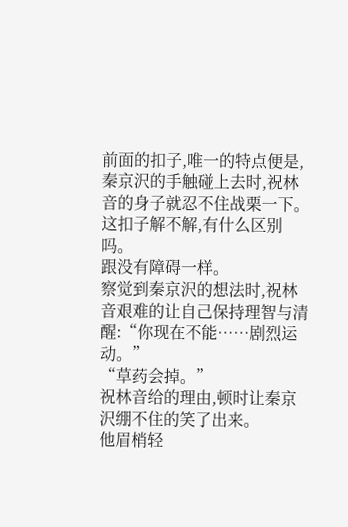前面的扣子,唯一的特点便是,秦京沢的手触碰上去时,祝林音的身子就忍不住战栗一下。
这扣子解不解,有什么区别吗。
跟没有障碍一样。
察觉到秦京沢的想法时,祝林音艰难的让自己保持理智与清醒:“你现在不能……剧烈运动。”
“草药会掉。”
祝林音给的理由,顿时让秦京沢绷不住的笑了出来。
他眉梢轻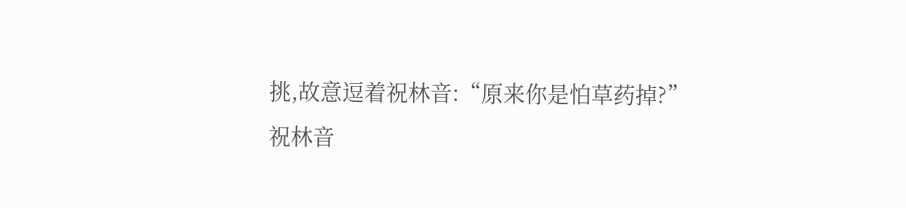挑,故意逗着祝林音:“原来你是怕草药掉?”
祝林音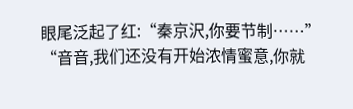眼尾泛起了红:“秦京沢,你要节制……”
“音音,我们还没有开始浓情蜜意,你就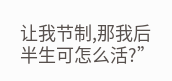让我节制,那我后半生可怎么活?”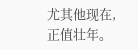尤其他现在,正值壮年。